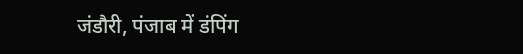जंडौरी, पंजाब में डंपिंग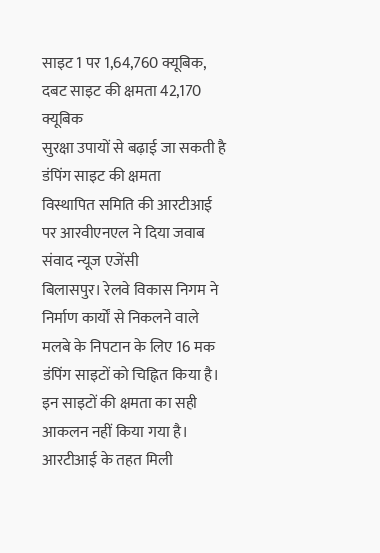साइट 1 पर 1,64,760 क्यूबिक, दबट साइट की क्षमता 42,170 क्यूबिक
सुरक्षा उपायों से बढ़ाई जा सकती है डंपिंग साइट की क्षमता
विस्थापित समिति की आरटीआई पर आरवीएनएल ने दिया जवाब
संवाद न्यूज एजेंसी
बिलासपुर। रेलवे विकास निगम ने निर्माण कार्यों से निकलने वाले मलबे के निपटान के लिए 16 मक डंपिंग साइटों को चिह्नित किया है। इन साइटों की क्षमता का सही आकलन नहीं किया गया है।
आरटीआई के तहत मिली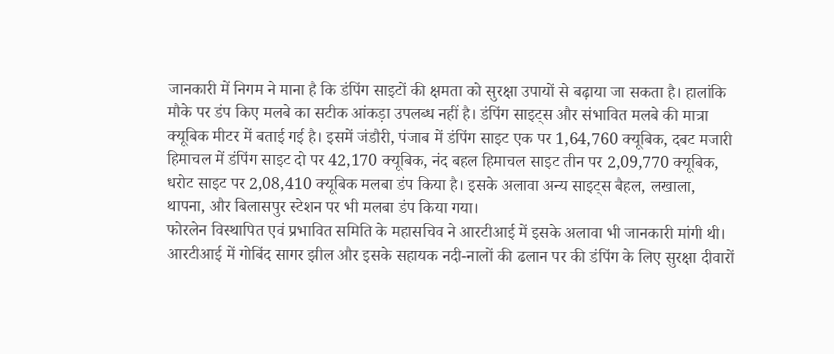जानकारी में निगम ने माना है कि डंपिंग साइटों की क्षमता को सुरक्षा उपायों से बढ़ाया जा सकता है। हालांकि मौके पर डंप किए मलबे का सटीक आंकड़ा उपलब्ध नहीं है। डंपिंग साइट्स और संभावित मलबे की मात्रा क्यूबिक मीटर में बताई गई है। इसमें जंडौरी, पंजाब में डंपिंग साइट एक पर 1,64,760 क्यूबिक, दबट मजारी हिमाचल में डंपिंग साइट दो पर 42,170 क्यूबिक, नंद बहल हिमाचल साइट तीन पर 2,09,770 क्यूबिक, धरोट साइट पर 2,08,410 क्यूबिक मलबा डंप किया है। इसके अलावा अन्य साइट्स बैहल, लखाला, थापना, और बिलासपुर स्टेशन पर भी मलबा डंप किया गया।
फोरलेन विस्थापित एवं प्रभावित समिति के महासचिव ने आरटीआई में इसके अलावा भी जानकारी मांगी थी। आरटीआई में गोबिंद सागर झील और इसके सहायक नदी-नालों की ढलान पर की डंपिंग के लिए सुरक्षा दीवारों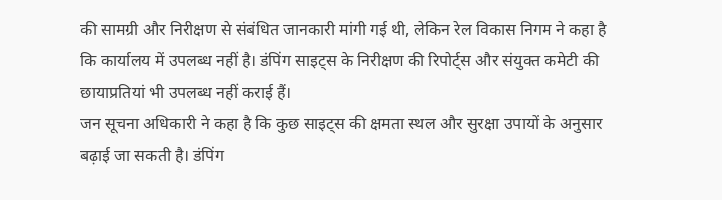की सामग्री और निरीक्षण से संबंधित जानकारी मांगी गई थी, लेकिन रेल विकास निगम ने कहा है कि कार्यालय में उपलब्ध नहीं है। डंपिंग साइट्स के निरीक्षण की रिपोर्ट्स और संयुक्त कमेटी की छायाप्रतियां भी उपलब्ध नहीं कराई हैं।
जन सूचना अधिकारी ने कहा है कि कुछ साइट्स की क्षमता स्थल और सुरक्षा उपायों के अनुसार बढ़ाई जा सकती है। डंपिंग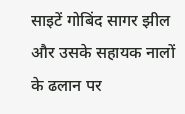साइटें गोबिंद सागर झील और उसके सहायक नालों के ढलान पर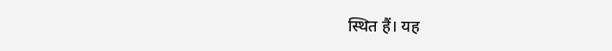स्थित हैं। यह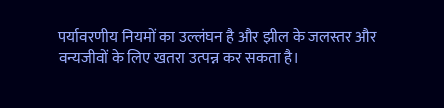पर्यावरणीय नियमों का उल्लंघन है और झील के जलस्तर और वन्यजीवों के लिए खतरा उत्पन्न कर सकता है।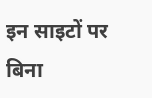इन साइटों पर बिना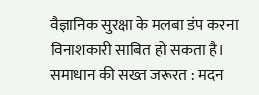वैज्ञानिक सुरक्षा के मलबा डंप करना विनाशकारी साबित हो सकता है।
समाधान की सख्त जरूरत : मदन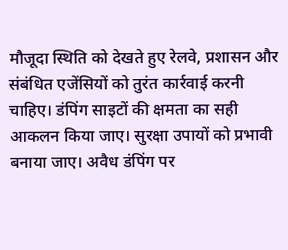मौजूदा स्थिति को देखते हुए रेलवे, प्रशासन और संबंधित एजेंसियों को तुरंत कार्रवाई करनी चाहिए। डंपिंग साइटों की क्षमता का सही आकलन किया जाए। सुरक्षा उपायों को प्रभावी बनाया जाए। अवैध डंपिंग पर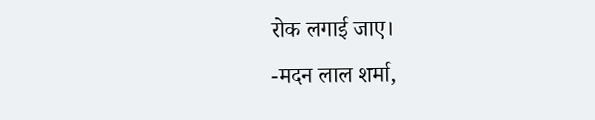रोक लगाई जाए।
-मदन लाल शर्मा,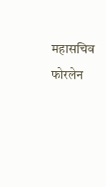महासचिव फोरलेन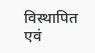विस्थापित एवं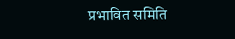प्रभावित समिति